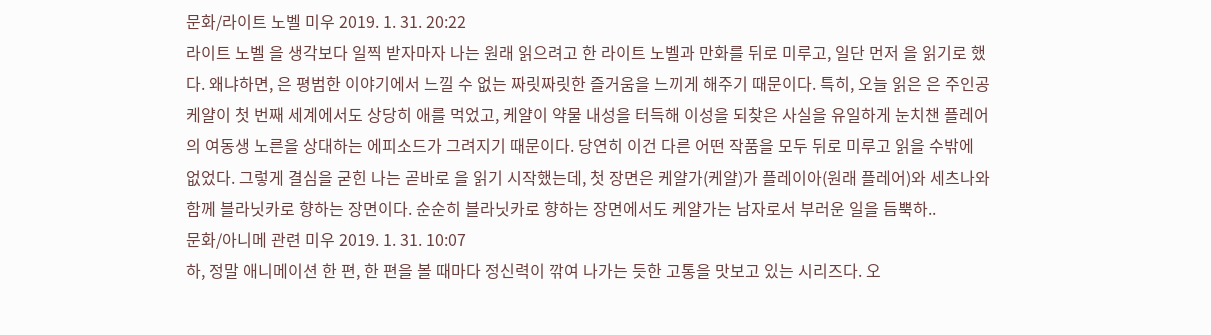문화/라이트 노벨 미우 2019. 1. 31. 20:22
라이트 노벨 을 생각보다 일찍 받자마자 나는 원래 읽으려고 한 라이트 노벨과 만화를 뒤로 미루고, 일단 먼저 을 읽기로 했다. 왜냐하면, 은 평범한 이야기에서 느낄 수 없는 짜릿짜릿한 즐거움을 느끼게 해주기 때문이다. 특히, 오늘 읽은 은 주인공 케얄이 첫 번째 세계에서도 상당히 애를 먹었고, 케얄이 약물 내성을 터득해 이성을 되찾은 사실을 유일하게 눈치챈 플레어의 여동생 노른을 상대하는 에피소드가 그려지기 때문이다. 당연히 이건 다른 어떤 작품을 모두 뒤로 미루고 읽을 수밖에 없었다. 그렇게 결심을 굳힌 나는 곧바로 을 읽기 시작했는데, 첫 장면은 케얄가(케얄)가 플레이아(원래 플레어)와 세츠나와 함께 블라닛카로 향하는 장면이다. 순순히 블라닛카로 향하는 장면에서도 케얄가는 남자로서 부러운 일을 듬뿍하..
문화/아니메 관련 미우 2019. 1. 31. 10:07
하, 정말 애니메이션 한 편, 한 편을 볼 때마다 정신력이 깎여 나가는 듯한 고통을 맛보고 있는 시리즈다. 오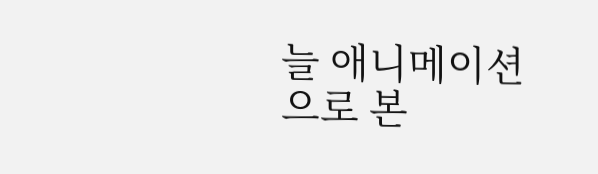늘 애니메이션으로 본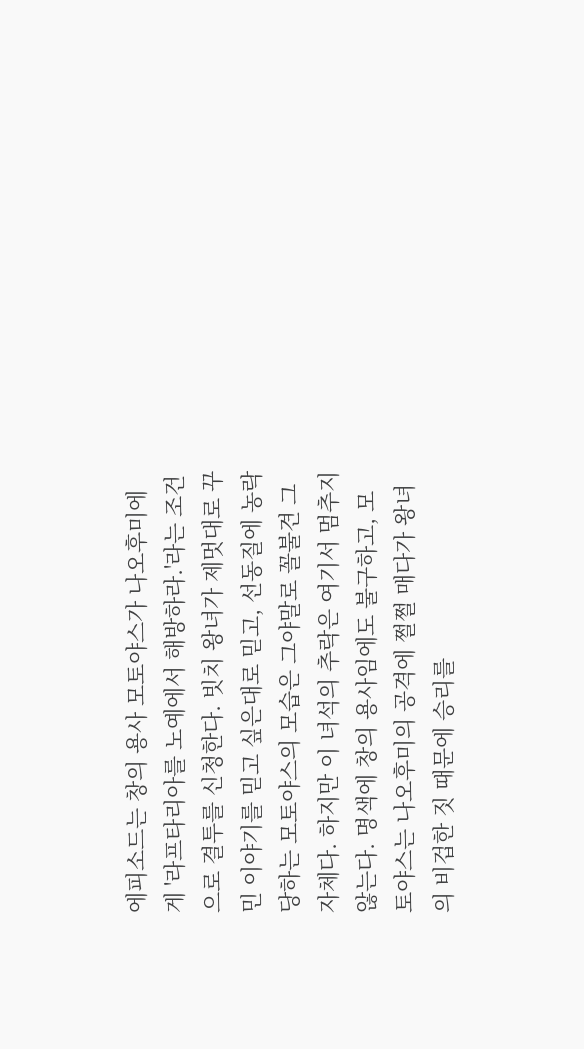에피소드는 창의 용사 모토야스가 나오후미에게 '라프타리아를 노예에서 해방하라.'라는 조건으로 결투를 신청한다. 빗치 왕녀가 제멋대로 꾸민 이야기를 믿고 싶은대로 믿고, 선동질에 농락당하는 모토야스의 모습은 그야말로 꼴불견 그 자체다. 하지만 이 녀석의 추락은 여기서 멈추지 않는다. 명색에 창의 용사임에도 불구하고, 모토야스는 나오후미의 공격에 쩔쩔 매다가 왕녀의 비겁한 짓 때문에 승리를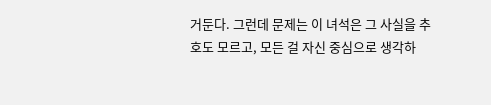거둔다. 그런데 문제는 이 녀석은 그 사실을 추호도 모르고, 모든 걸 자신 중심으로 생각하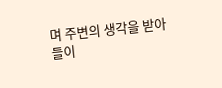며 주변의 생각을 받아들이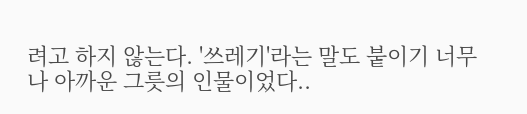려고 하지 않는다. '쓰레기'라는 말도 붙이기 너무나 아까운 그릇의 인물이었다..